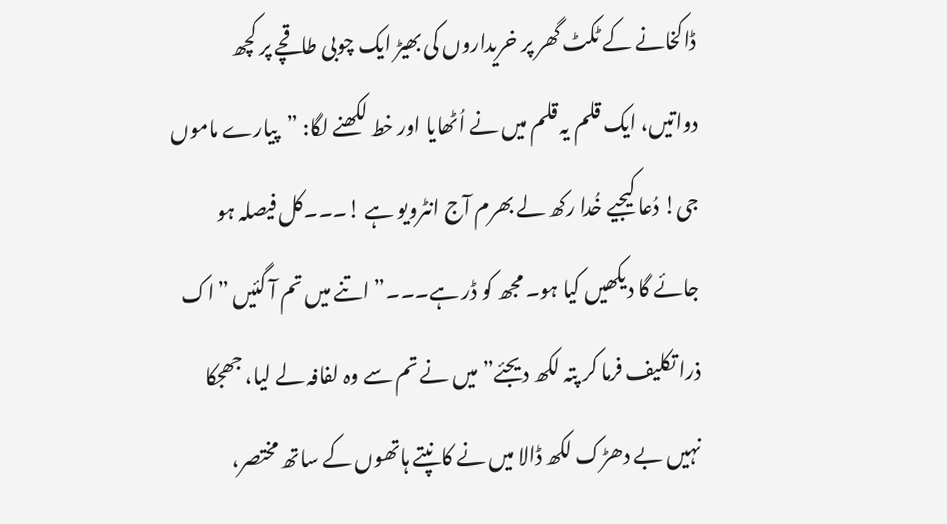ڈاکخانے کے ٹکٹ گھر پر خریداروں کی بھیڑ ایک چوبی طاقچے پر کچھ دواتیں، ایک قلم یہ قلم میں نے اُٹھایا اور خط لکھنے لگا: ”پیارے ماموں جی! دُعا کیجیے خُدا رکھ لے بھرم آج انٹرویو ہے !۔۔۔کل فیصلہ ہو جائے گا دیکھیں کیا ہو۔ مجھ کو ڈر ہے۔۔۔” اتنے میں تم آ گئیں ”اک ذرا تکلیف فرما کر پتہ لکھ دیجئے” میں نے تم سے وہ لفافہ لے لیا، جھجکا نہیں بے دھڑک لکھ ڈالا میں نے کانپتے ہاتھوں کے ساتھ مختصر،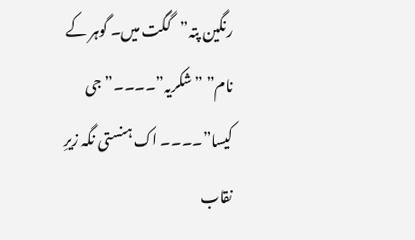رنگین پتہ”گگت میں۔ گوہر کے نام” ”شکریہ”۔۔۔۔”جی کیسا”۔۔۔۔ اک ہنستی نگہ زیرِ نقاب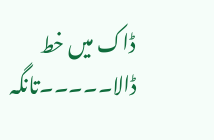ڈاک میں خط ڈالا۔۔۔۔۔تانگہ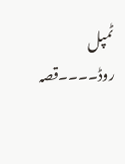ٹمپل روڈ۔۔۔۔قصہ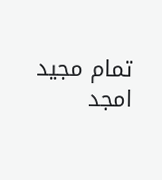تمام مجید امجد